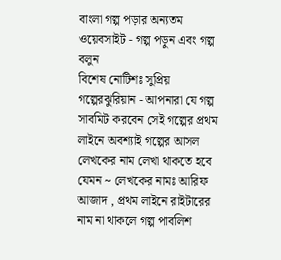বাংলা গল্প পড়ার অন্যতম ওয়েবসাইট - গল্প পড়ুন এবং গল্প বলুন
বিশেষ নোটিশঃ সুপ্রিয় গল্পেরঝুরিয়ান - আপনারা যে গল্প সাবমিট করবেন সেই গল্পের প্রথম লাইনে অবশ্যাই গল্পের আসল লেখকের নাম লেখা থাকতে হবে যেমন ~ লেখকের নামঃ আরিফ আজাদ , প্রথম লাইনে রাইটারের নাম না থাকলে গল্প পাবলিশ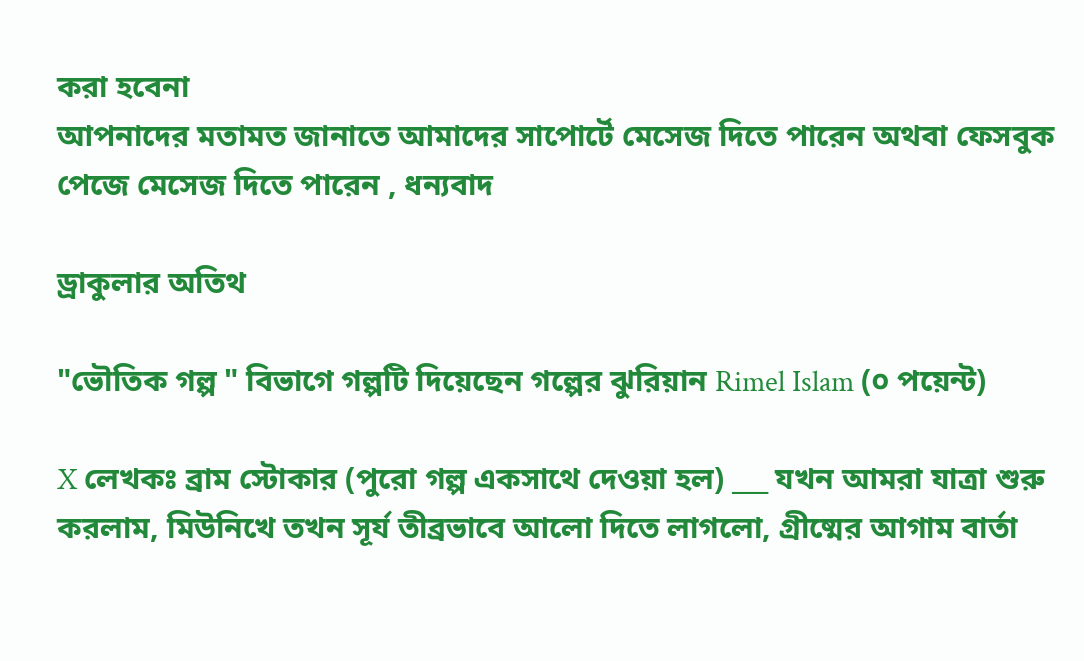করা হবেনা
আপনাদের মতামত জানাতে আমাদের সাপোর্টে মেসেজ দিতে পারেন অথবা ফেসবুক পেজে মেসেজ দিতে পারেন , ধন্যবাদ

ড্রাকুলার অতিথ

"ভৌতিক গল্প " বিভাগে গল্পটি দিয়েছেন গল্পের ঝুরিয়ান Rimel Islam (০ পয়েন্ট)

X লেখকঃ ব্রাম স্টোকার (পুরো গল্প একসাথে দেওয়া হল) ___ যখন আমরা যাত্রা শুরু করলাম, মিউনিখে তখন সূর্য তীব্রভাবে আলো দিতে লাগলো, গ্রীষ্মের আগাম বার্তা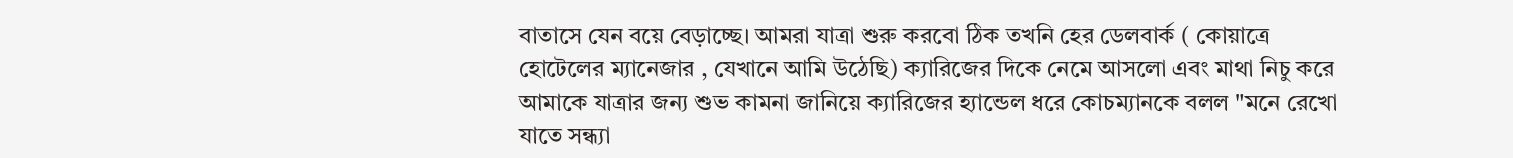বাতাসে যেন বয়ে বেড়াচ্ছে। আমরা যাত্রা শুরু করবো ঠিক তখনি হের ডেলবার্ক ( কোয়াত্রে হোটেলের ম্যানেজার , যেখানে আমি উঠেছি) ক্যারিজের দিকে নেমে আসলো এবং মাথা নিচু করে আমাকে যাত্রার জন্য শুভ কামনা জানিয়ে ক্যারিজের হ্যান্ডেল ধরে কোচম্যানকে বলল "মনে রেখো যাতে সন্ধ্যা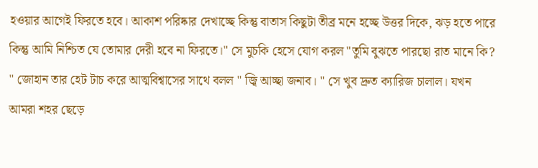হওয়ার আগেই ফিরতে হবে। আকাশ পরিষ্কার দেখাচ্ছে কিন্তু বাতাস কিছুটা তীব্র মনে হচ্ছে উত্তর দিকে, ঝড় হতে পারে কিন্তু আমি নিশ্চিত যে তোমার দেরী হবে না ফিরতে।" সে মুচকি হেসে যোগ করল "তুমি বুঝতে পারছো রাত মানে কি? " জোহান তার হেট টাচ করে আত্মবিশ্বাসের সাথে বলল " জ্বি আচ্ছা জনাব। " সে খুব দ্রুত ক্যারিজ চালাল। যখন আমরা শহর ছেড়ে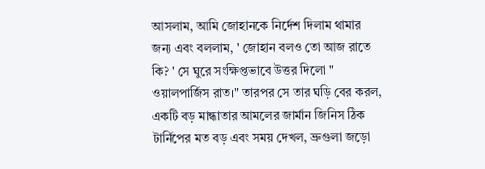আসলাম, আমি জোহানকে নির্দেশ দিলাম থামার জন্য এবং বললাম, ' জোহান বলও তো আজ রাতে কি? ' সে ঘুরে সংক্ষিপ্তভাবে উত্তর দিলো " ওয়ালপার্জিস রাত।" তারপর সে তার ঘড়ি বের করল, একটি বড় মান্ধাতার আমলের জার্মান জিনিস ঠিক টার্নিপের মত বড় এবং সময় দেখল, ভ্রুগুলা জড়ো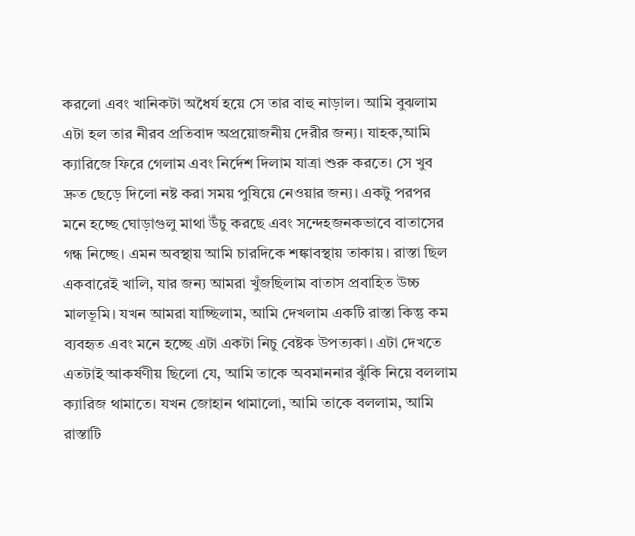করলো এবং খানিকটা অধৈর্য হয়ে সে তার বাহু নাড়াল। আমি বুঝলাম এটা হল তার নীরব প্রতিবাদ অপ্রয়োজনীয় দেরীর জন্য। যাহক,আমি ক্যারিজে ফিরে গেলাম এবং নির্দেশ দিলাম যাত্রা শুরু করতে। সে খুব দ্রুত ছেড়ে দিলো নষ্ট করা সময় পুষিয়ে নেওয়ার জন্য। একটু পরপর মনে হচ্ছে ঘোড়াগুলু মাথা উঁচু করছে এবং সন্দেহজনকভাবে বাতাসের গন্ধ নিচ্ছে। এমন অবস্থায় আমি চারদিকে শঙ্কাবস্থায় তাকায়। রাস্তা ছিল একবারেই খালি, যার জন্য আমরা খুঁজছিলাম বাতাস প্রবাহিত উচ্চ মালভূমি। যখন আমরা যাচ্ছিলাম, আমি দেখলাম একটি রাস্তা কিন্তু কম ব্যবহৃত এবং মনে হচ্ছে এটা একটা নিচু বেষ্টক উপত্যকা। এটা দেখতে এতটাই আকর্ষণীয় ছিলো যে, আমি তাকে অবমাননার ঝুঁকি নিয়ে বললাম ক্যারিজ থামাতে। যখন জোহান থামালো, আমি তাকে বললাম, আমি রাস্তাটি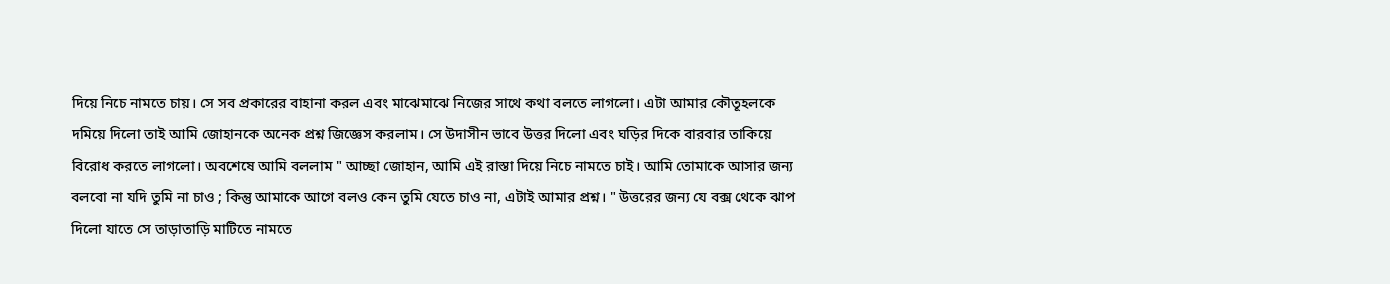দিয়ে নিচে নামতে চায়। সে সব প্রকারের বাহানা করল এবং মাঝেমাঝে নিজের সাথে কথা বলতে লাগলো। এটা আমার কৌতূহলকে দমিয়ে দিলো তাই আমি জোহানকে অনেক প্রশ্ন জিজ্ঞেস করলাম। সে উদাসীন ভাবে উত্তর দিলো এবং ঘড়ির দিকে বারবার তাকিয়ে বিরোধ করতে লাগলো। অবশেষে আমি বললাম " আচ্ছা জোহান, আমি এই রাস্তা দিয়ে নিচে নামতে চাই। আমি তোমাকে আসার জন্য বলবো না যদি তুমি না চাও ; কিন্তু আমাকে আগে বলও কেন তুমি যেতে চাও না, এটাই আমার প্রশ্ন। " উত্তরের জন্য যে বক্স থেকে ঝাপ দিলো যাতে সে তাড়াতাড়ি মাটিতে নামতে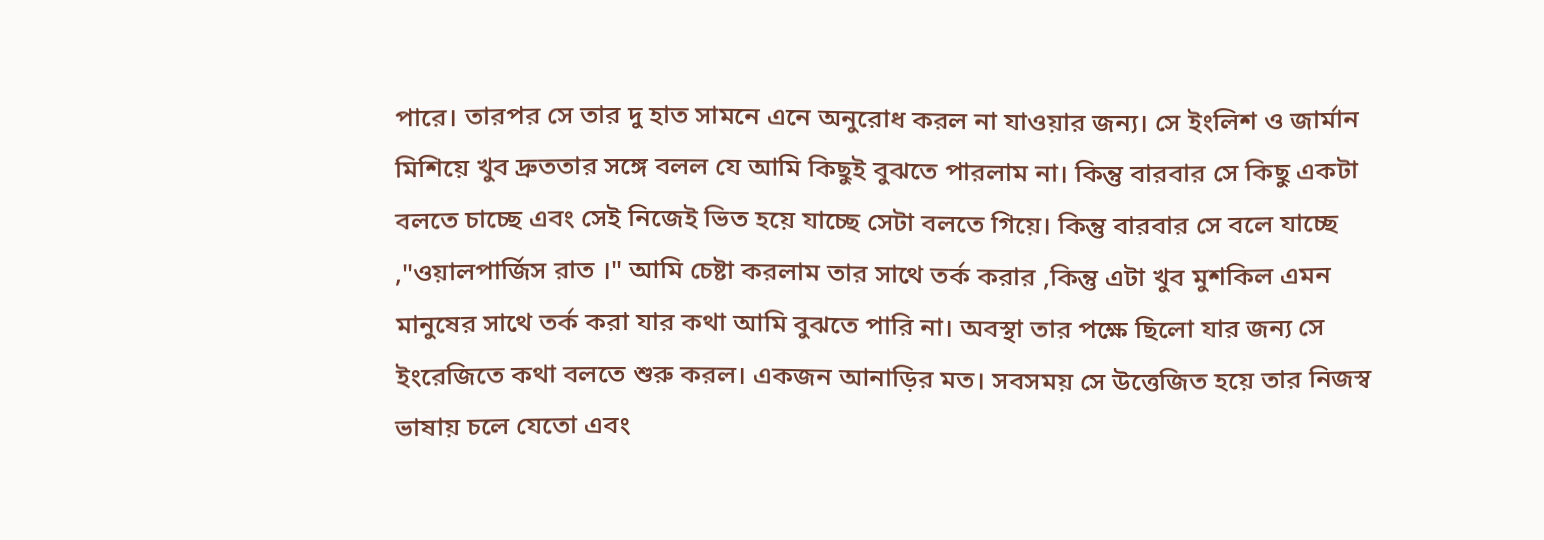পারে। তারপর সে তার দু হাত সামনে এনে অনুরোধ করল না যাওয়ার জন্য। সে ইংলিশ ও জার্মান মিশিয়ে খুব দ্রুততার সঙ্গে বলল যে আমি কিছুই বুঝতে পারলাম না। কিন্তু বারবার সে কিছু একটা বলতে চাচ্ছে এবং সেই নিজেই ভিত হয়ে যাচ্ছে সেটা বলতে গিয়ে। কিন্তু বারবার সে বলে যাচ্ছে ,"ওয়ালপার্জিস রাত ।" আমি চেষ্টা করলাম তার সাথে তর্ক করার ,কিন্তু এটা খুব মুশকিল এমন মানুষের সাথে তর্ক করা যার কথা আমি বুঝতে পারি না। অবস্থা তার পক্ষে ছিলো যার জন্য সে ইংরেজিতে কথা বলতে শুরু করল। একজন আনাড়ির মত। সবসময় সে উত্তেজিত হয়ে তার নিজস্ব ভাষায় চলে যেতো এবং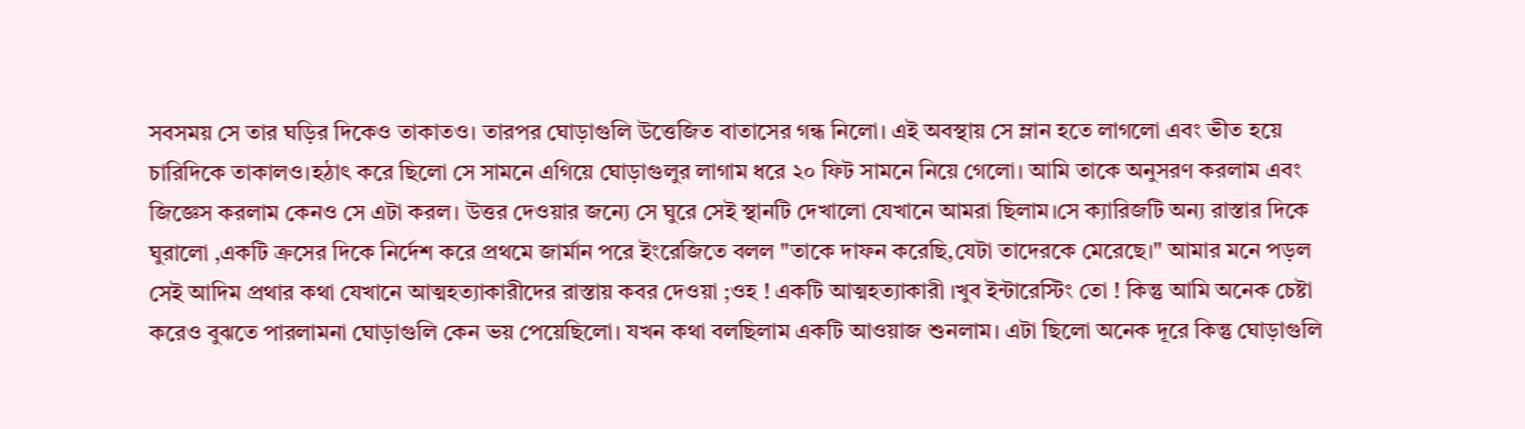সবসময় সে তার ঘড়ির দিকেও তাকাতও। তারপর ঘোড়াগুলি উত্তেজিত বাতাসের গন্ধ নিলো। এই অবস্থায় সে ম্লান হতে লাগলো এবং ভীত হয়ে চারিদিকে তাকালও।হঠাৎ করে ছিলো সে সামনে এগিয়ে ঘোড়াগুলুর লাগাম ধরে ২০ ফিট সামনে নিয়ে গেলো। আমি তাকে অনুসরণ করলাম এবং জিজ্ঞেস করলাম কেনও সে এটা করল। উত্তর দেওয়ার জন্যে সে ঘুরে সেই স্থানটি দেখালো যেখানে আমরা ছিলাম।সে ক্যারিজটি অন্য রাস্তার দিকে ঘুরালো ,একটি ক্রসের দিকে নির্দেশ করে প্রথমে জার্মান পরে ইংরেজিতে বলল "তাকে দাফন করেছি,যেটা তাদেরকে মেরেছে।" আমার মনে পড়ল সেই আদিম প্রথার কথা যেখানে আত্মহত্যাকারীদের রাস্তায় কবর দেওয়া ;ওহ ! একটি আত্মহত্যাকারী ।খুব ইন্টারেস্টিং তো ! কিন্তু আমি অনেক চেষ্টা করেও বুঝতে পারলামনা ঘোড়াগুলি কেন ভয় পেয়েছিলো। যখন কথা বলছিলাম একটি আওয়াজ শুনলাম। এটা ছিলো অনেক দূরে কিন্তু ঘোড়াগুলি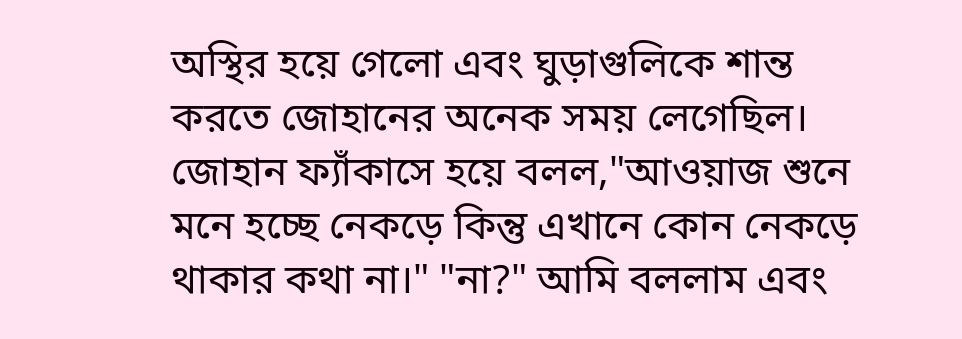অস্থির হয়ে গেলো এবং ঘুড়াগুলিকে শান্ত করতে জোহানের অনেক সময় লেগেছিল। জোহান ফ্যাঁকাসে হয়ে বলল,"আওয়াজ শুনে মনে হচ্ছে নেকড়ে কিন্তু এখানে কোন নেকড়ে থাকার কথা না।" "না?" আমি বললাম এবং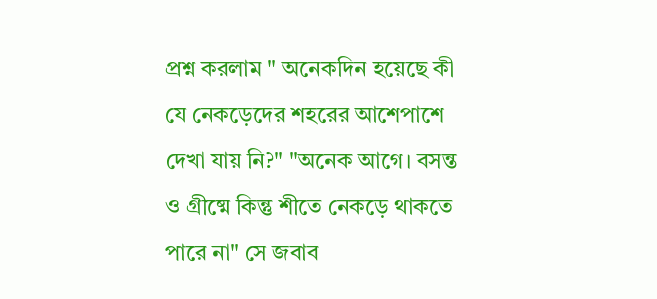প্রশ্ন করলাম " অনেকদিন হয়েছে কী যে নেকড়েদের শহরের আশেপাশে দেখা যায় নি?" "অনেক আগে। বসন্ত ও গ্রীষ্মে কিন্তু শীতে নেকড়ে থাকতে পারে না" সে জবাব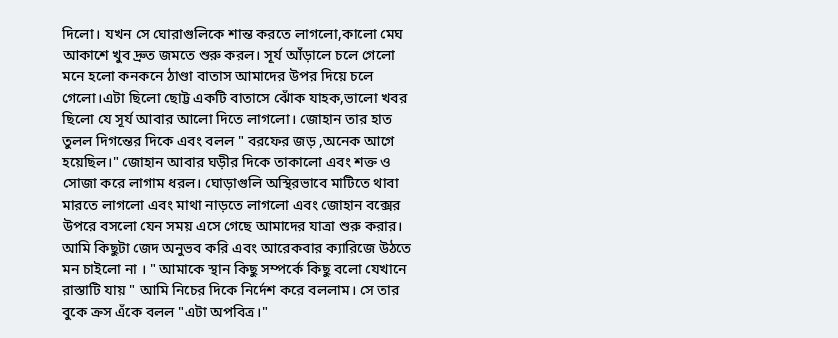দিলো। যখন সে ঘোরাগুলিকে শান্ত করতে লাগলো,কালো মেঘ আকাশে খুব দ্রুত জমতে শুরু করল। সূর্য আঁড়ালে চলে গেলো মনে হলো কনকনে ঠাণ্ডা বাতাস আমাদের উপর দিয়ে চলে গেলো।এটা ছিলো ছোট্ট একটি বাতাসে ঝোঁক যাহক,ভালো খবর ছিলো যে সূর্য আবার আলো দিতে লাগলো। জোহান তার হাত তুলল দিগন্তের দিকে এবং বলল " বরফের জড় ,অনেক আগে হয়েছিল।" জোহান আবার ঘড়ীর দিকে তাকালো এবং শক্ত ও সোজা করে লাগাম ধরল। ঘোড়াগুলি অস্থিরভাবে মাটিতে থাবা মারতে লাগলো এবং মাথা নাড়তে লাগলো এবং জোহান বক্সের উপরে বসলো যেন সময় এসে গেছে আমাদের যাত্রা শুরু করার। আমি কিছুটা জেদ অনুভব করি এবং আরেকবার ক্যারিজে উঠতে মন চাইলো না । " আমাকে স্থান কিছু সম্পর্কে কিছু বলো যেখানে রাস্তাটি যায় " আমি নিচের দিকে নির্দেশ করে বললাম। সে তার বুকে ক্রস এঁকে বলল "এটা অপবিত্র।"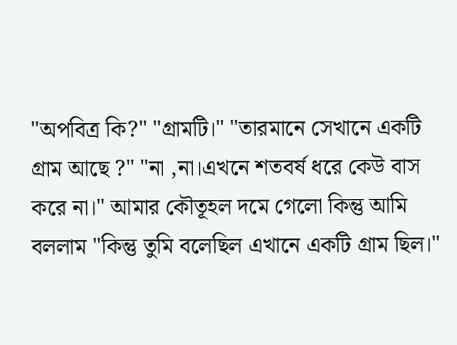"অপবিত্র কি?" "গ্রামটি।" "তারমানে সেখানে একটি গ্রাম আছে ?" "না ,না।এখনে শতবর্ষ ধরে কেউ বাস করে না।" আমার কৌতূহল দমে গেলো কিন্তু আমি বললাম "কিন্তু তুমি বলেছিল এখানে একটি গ্রাম ছিল।"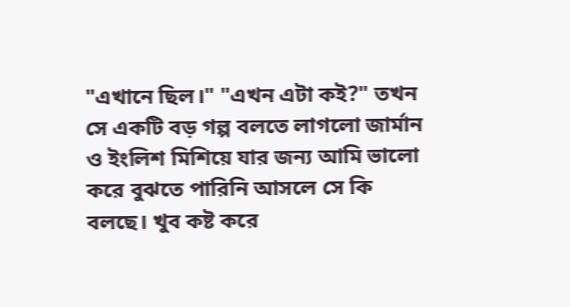"এখানে ছিল।" "এখন এটা কই?" তখন সে একটি বড় গল্প বলতে লাগলো জার্মান ও ইংলিশ মিশিয়ে যার জন্য আমি ভালো করে বুঝতে পারিনি আসলে সে কি বলছে। খুব কষ্ট করে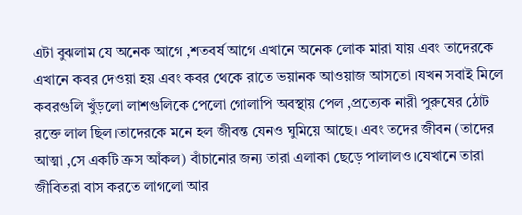এটা বুঝলাম যে অনেক আগে ,শতবর্ষ আগে এখানে অনেক লোক মারা যায় এবং তাদেরকে এখানে কবর দেওয়া হয় এবং কবর থেকে রাতে ভয়ানক আওয়াজ আসতো ।যখন সবাই মিলে কবরগুলি খুঁড়লো লাশগুলিকে পেলো গোলাপি অবস্থায় পেল ,প্রত্যেক নারী পুরুষের ঠোট রক্তে লাল ছিল।তাদেরকে মনে হল জীবন্ত যেনও ঘুমিয়ে আছে। এবং তদের জীবন (তাদের আত্মা ,সে একটি ক্রস আঁকল) বাঁচানোর জন্য তারা এলাকা ছেড়ে পালালও।যেখানে তারা জীবিতরা বাস করতে লাগলো আর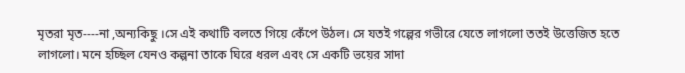মৃতরা মৃত----না ,অন্যকিছু ।সে এই কথাটি বলতে গিয়ে কেঁপে উঠল। সে যতই গল্পের গভীরে যেতে লাগলো ততই উত্তেজিত হতে লাগলো। মনে হচ্ছিল যেনও কল্পনা তাকে ঘিরে ধরল এবং সে একটি ভয়ের সাদা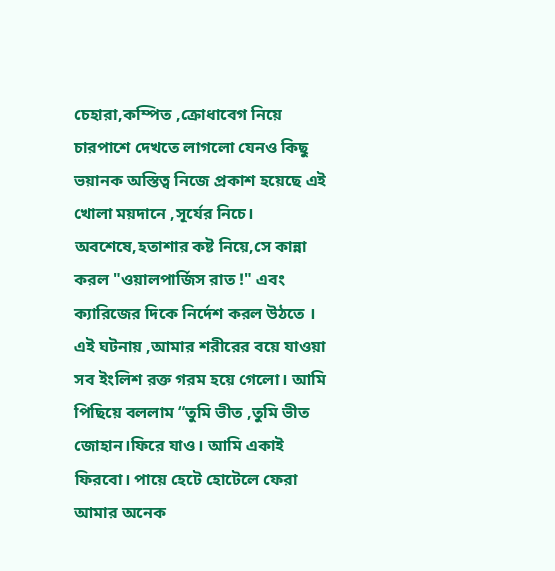চেহারা,কম্পিত ,ক্রোধাবেগ নিয়ে চারপাশে দেখতে লাগলো যেনও কিছু ভয়ানক অস্তিত্ব নিজে প্রকাশ হয়েছে এই খোলা ময়দানে ,সূর্যের নিচে। অবশেষে,হতাশার কষ্ট নিয়ে,সে কান্না করল "ওয়ালপার্জিস রাত !" এবং ক্যারিজের দিকে নির্দেশ করল উঠতে । এই ঘটনায় ,আমার শরীরের বয়ে যাওয়া সব ইংলিশ রক্ত গরম হয়ে গেলো। আমি পিছিয়ে বললাম “তুমি ভীত ,তুমি ভীত জোহান।ফিরে যাও। আমি একাই ফিরবো। পায়ে হেটে হোটেলে ফেরা আমার অনেক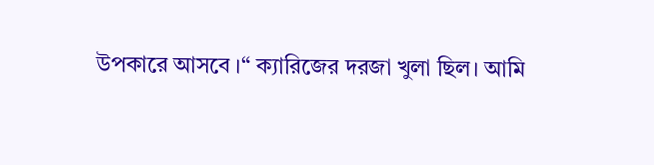উপকারে আসবে ।“ ক্যারিজের দরজা খুলা ছিল। আমি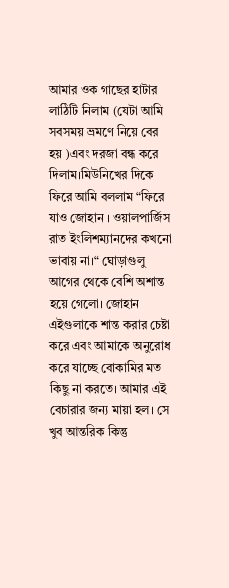আমার ওক গাছের হাটার লাঠিটি নিলাম (যেটা আমি সবসময় ভ্রমণে নিয়ে বের হয় )এবং দরজা বন্ধ করে দিলাম।মিউনিখের দিকে ফিরে আমি বললাম “ফিরে যাও জোহান । ওয়ালপার্জিস রাত ইংলিশম্যানদের কখনো ভাবায় না।“ ঘোড়াগুলু আগের থেকে বেশি অশান্ত হয়ে গেলো। জোহান এইগুলাকে শান্ত করার চেষ্টা করে এবং আমাকে অনুরোধ করে যাচ্ছে বোকামির মত কিছু না করতে। আমার এই বেচারার জন্য মায়া হল। সে খুব আন্তরিক কিন্তু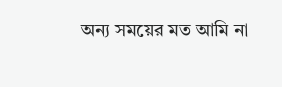অন্য সময়ের মত আমি না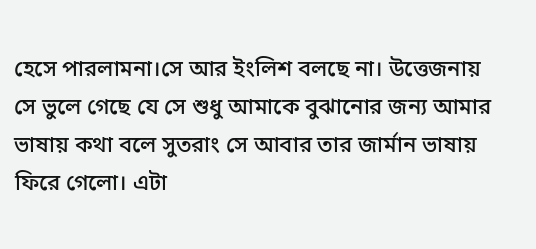হেসে পারলামনা।সে আর ইংলিশ বলছে না। উত্তেজনায় সে ভুলে গেছে যে সে শুধু আমাকে বুঝানোর জন্য আমার ভাষায় কথা বলে সুতরাং সে আবার তার জার্মান ভাষায় ফিরে গেলো। এটা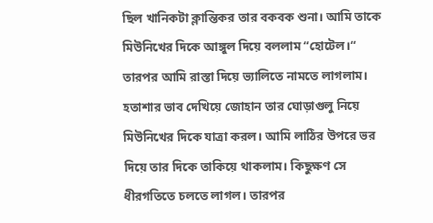ছিল খানিকটা ক্লান্তিকর তার বকবক শুনা। আমি তাকে মিউনিখের দিকে আঙ্গুল দিয়ে বললাম “হোটেল।“ তারপর আমি রাস্তা দিয়ে ভ্যালিতে নামতে লাগলাম। হতাশার ভাব দেখিয়ে জোহান তার ঘোড়াগুলু নিয়ে মিউনিখের দিকে যাত্রা করল। আমি লাঠির উপরে ভর দিয়ে তার দিকে তাকিয়ে থাকলাম। কিছুক্ষণ সে ধীরগতিতে চলতে লাগল। তারপর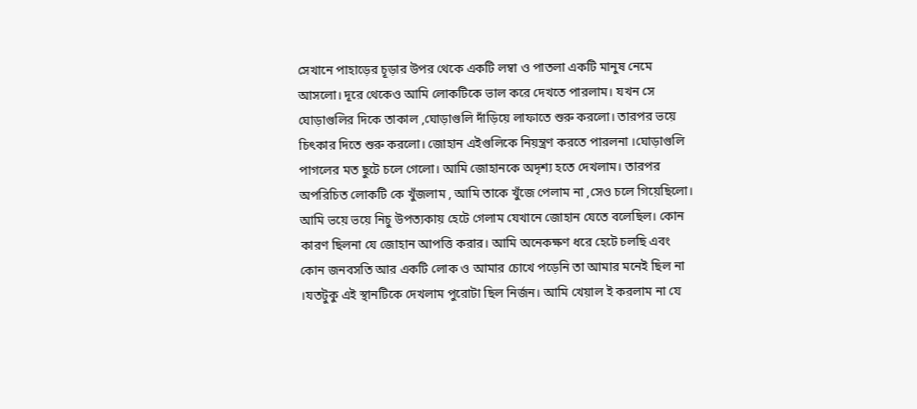সেখানে পাহাড়ের চূড়ার উপর থেকে একটি লম্বা ও পাতলা একটি মানুষ নেমে আসলো। দূরে থেকেও আমি লোকটিকে ভাল করে দেখতে পারলাম। যখন সে ঘোড়াগুলির দিকে তাকাল ,ঘোড়াগুলি দাঁড়িয়ে লাফাতে শুরু করলো। তারপর ভয়ে চিৎকার দিতে শুরু করলো। জোহান এইগুলিকে নিয়ন্ত্রণ করতে পারলনা ।ঘোড়াগুলি পাগলের মত ছুটে চলে গেলো। আমি জোহানকে অদৃশ্য হতে দেখলাম। তারপর অপরিচিত লোকটি কে খুঁজলাম , আমি তাকে খুঁজে পেলাম না ,সেও চলে গিয়েছিলো। আমি ভয়ে ভয়ে নিচু উপত্যকায় হেটে গেলাম যেখানে জোহান যেতে বলেছিল। কোন কারণ ছিলনা যে জোহান আপত্তি করার। আমি অনেকক্ষণ ধরে হেটে চলছি এবং কোন জনবসতি আর একটি লোক ও আমার চোখে পড়েনি তা আমার মনেই ছিল না ।যতটুকু এই স্থানটিকে দেখলাম পুরোটা ছিল নির্জন। আমি খেয়াল ই করলাম না যে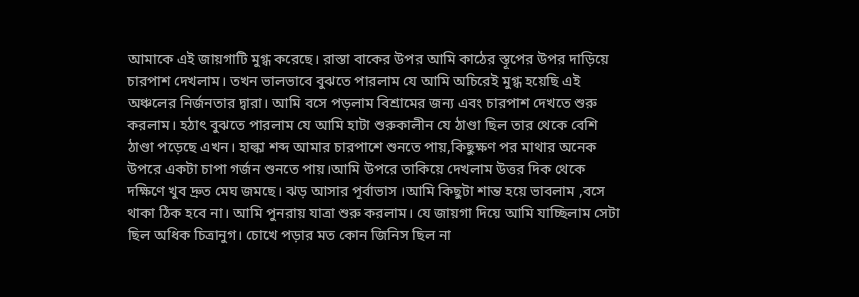আমাকে এই জায়গাটি মুগ্ধ করেছে। রাস্তা বাকের উপর আমি কাঠের স্তূপের উপর দাড়িয়ে চারপাশ দেখলাম। তখন ভালভাবে বুঝতে পারলাম যে আমি অচিরেই মুগ্ধ হয়েছি এই অঞ্চলের নির্জনতার দ্বারা। আমি বসে পড়লাম বিশ্রামের জন্য এবং চারপাশ দেখতে শুরু করলাম। হঠাৎ বুঝতে পারলাম যে আমি হাটা শুরুকালীন যে ঠাণ্ডা ছিল তার থেকে বেশি ঠাণ্ডা পড়েছে এখন। হাল্কা শব্দ আমার চারপাশে শুনতে পায়,কিছুক্ষণ পর মাথার অনেক উপরে একটা চাপা গর্জন শুনতে পায়।আমি উপরে তাকিয়ে দেখলাম উত্তর দিক থেকে দক্ষিণে খুব দ্রুত মেঘ জমছে। ঝড় আসার পূর্বাভাস ।আমি কিছুটা শান্ত হয়ে ভাবলাম ,বসে থাকা ঠিক হবে না। আমি পুনরায় যাত্রা শুরু করলাম। যে জায়গা দিয়ে আমি যাচ্ছিলাম সেটা ছিল অধিক চিত্রানুগ। চোখে পড়ার মত কোন জিনিস ছিল না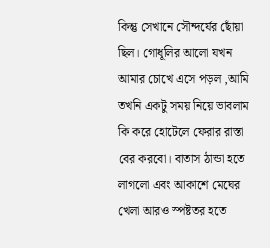কিন্তু সেখানে সৌন্দর্যের ছোঁয়া ছিল। গোধূলির আলো যখন আমার চোখে এসে পড়ল ,আমি তখনি একটু সময় নিয়ে ভাবলাম কি করে হোটেলে ফেরার রাস্তা বের করবো। বাতাস ঠান্ডা হতে লাগলো এবং আকাশে মেঘের খেলা আরও স্পষ্টতর হতে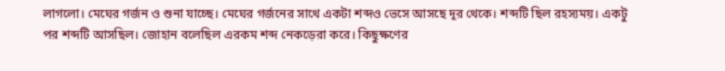লাগলো। মেঘের গর্জন ও শুনা যাচ্ছে। মেঘের গর্জনের সাথে একটা শব্দও ভেসে আসছে দূর থেকে। শব্দটি ছিল রহস্যময়। একটু পর শব্দটি আসছিল। জোহান বলেছিল এরকম শব্দ নেকড়েরা করে। কিছুক্ষণের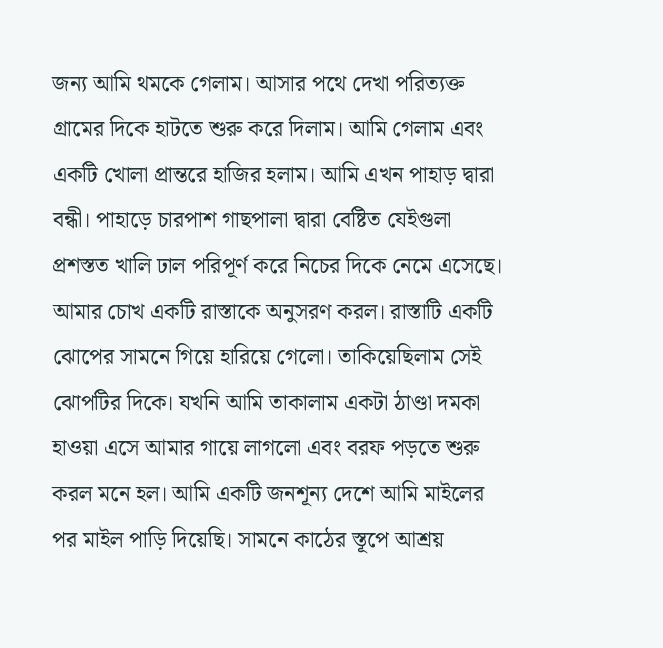জন্য আমি থমকে গেলাম। আসার পথে দেখা পরিত্যক্ত গ্রামের দিকে হাটতে শুরু করে দিলাম। আমি গেলাম এবং একটি খোলা প্রান্তরে হাজির হলাম। আমি এখন পাহাড় দ্বারা বন্ধী। পাহাড়ে চারপাশ গাছপালা দ্বারা বেষ্টিত যেইগুলা প্রশস্তত খালি ঢাল পরিপূর্ণ করে নিচের দিকে নেমে এসেছে। আমার চোখ একটি রাস্তাকে অনুসরণ করল। রাস্তাটি একটি ঝোপের সামনে গিয়ে হারিয়ে গেলো। তাকিয়েছিলাম সেই ঝোপটির দিকে। যখনি আমি তাকালাম একটা ঠাণ্ডা দমকা হাওয়া এসে আমার গায়ে লাগলো এবং বরফ পড়তে শুরু করল মনে হল। আমি একটি জনশূন্য দেশে আমি মাইলের পর মাইল পাড়ি দিয়েছি। সামনে কাঠের স্তূপে আশ্রয়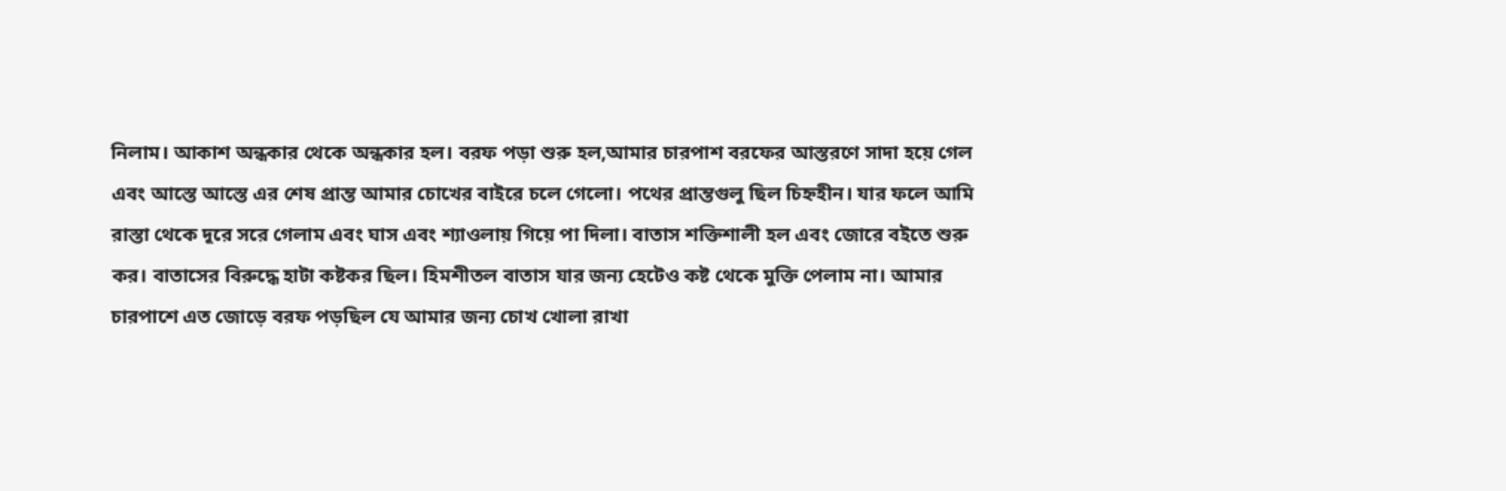নিলাম। আকাশ অন্ধকার থেকে অন্ধকার হল। বরফ পড়া শুরু হল,আমার চারপাশ বরফের আস্তরণে সাদা হয়ে গেল এবং আস্তে আস্তে এর শেষ প্রান্ত আমার চোখের বাইরে চলে গেলো। পথের প্রান্তগুলু ছিল চিহ্নহীন। যার ফলে আমি রাস্তা থেকে দূরে সরে গেলাম এবং ঘাস এবং শ্যাওলায় গিয়ে পা দিলা। বাতাস শক্তিশালী হল এবং জোরে বইতে শুরু কর। বাতাসের বিরুদ্ধে হাটা কষ্টকর ছিল। হিমশীতল বাতাস যার জন্য হেটেও কষ্ট থেকে মুক্তি পেলাম না। আমার চারপাশে এত জোড়ে বরফ পড়ছিল যে আমার জন্য চোখ খোলা রাখা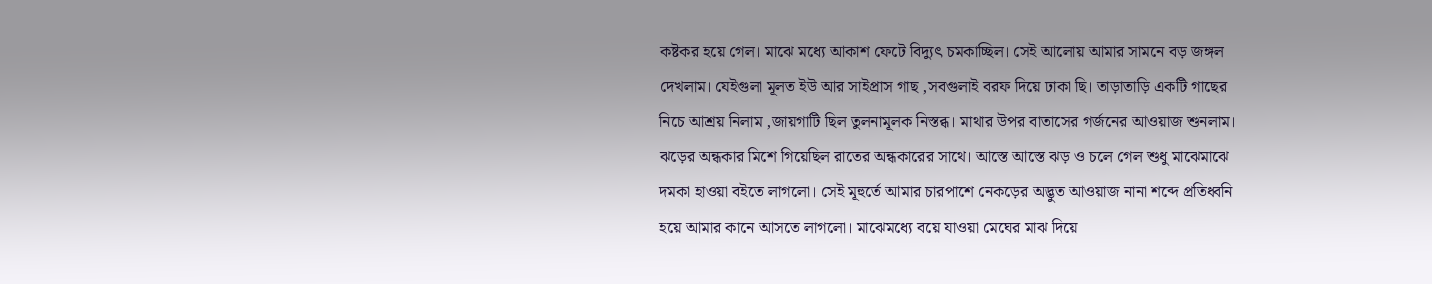কষ্টকর হয়ে গেল। মাঝে মধ্যে আকাশ ফেটে বিদ্যুৎ চমকাচ্ছিল। সেই আলোয় আমার সামনে বড় জঙ্গল দেখলাম। যেইগুলা মূলত ইউ আর সাইপ্রাস গাছ ,সবগুলাই বরফ দিয়ে ঢাকা ছি। তাড়াতাড়ি একটি গাছের নিচে আশ্রয় নিলাম ,জায়গাটি ছিল তুলনামূলক নিস্তব্ধ। মাথার উপর বাতাসের গর্জনের আওয়াজ শুনলাম। ঝড়ের অন্ধকার মিশে গিয়েছিল রাতের অন্ধকারের সাথে। আস্তে আস্তে ঝড় ও চলে গেল শুধু মাঝেমাঝে দমকা হাওয়া বইতে লাগলো। সেই মূহুর্তে আমার চারপাশে নেকড়ের অদ্ভুত আওয়াজ নানা শব্দে প্রতিধ্বনি হয়ে আমার কানে আসতে লাগলো। মাঝেমধ্যে বয়ে যাওয়া মেঘের মাঝ দিয়ে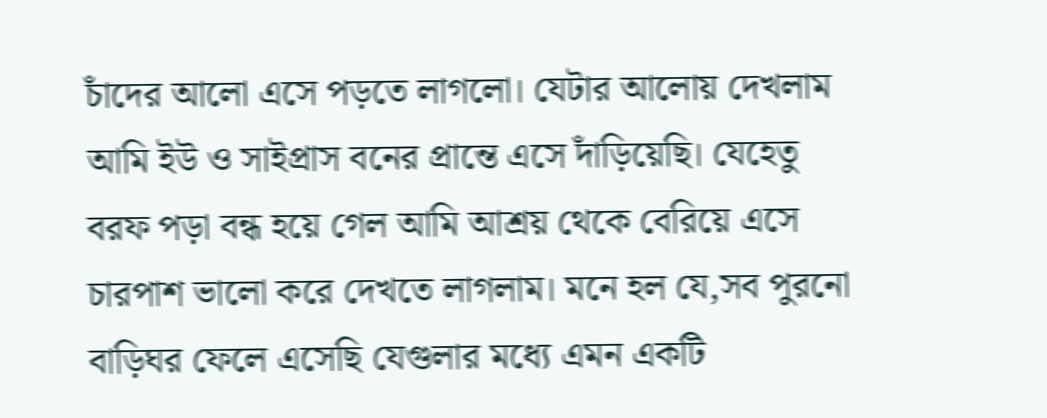চাঁদের আলো এসে পড়তে লাগলো। যেটার আলোয় দেখলাম আমি ইউ ও সাইপ্রাস বনের প্রান্তে এসে দাঁড়িয়েছি। যেহেতু বরফ পড়া বন্ধ হয়ে গেল আমি আশ্রয় থেকে বেরিয়ে এসে চারপাশ ভালো করে দেখতে লাগলাম। মনে হল যে,সব পুরনো বাড়িঘর ফেলে এসেছি যেগুলার মধ্যে এমন একটি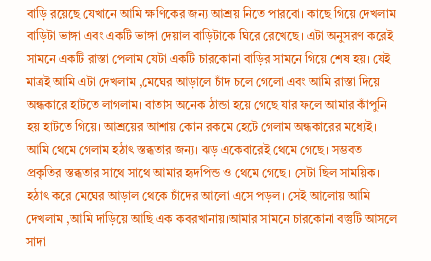বাড়ি রয়েছে যেখানে আমি ক্ষণিকের জন্য আশ্রয় নিতে পারবো। কাছে গিয়ে দেখলাম বাড়িটা ভাঙ্গা এবং একটি ভাঙ্গা দেয়াল বাড়িটাকে ঘিরে রেখেছে। এটা অনুসরণ করেই সামনে একটি রাস্তা পেলাম যেটা একটি চারকোনা বাড়ির সামনে গিয়ে শেষ হয়। যেই মাত্রই আমি এটা দেখলাম ,মেঘের আড়ালে চাঁদ চলে গেলো এবং আমি রাস্তা দিয়ে অন্ধকারে হাটতে লাগলাম। বাতাস অনেক ঠান্ডা হয়ে গেছে যার ফলে আমার কাঁপুনি হয় হাটতে গিয়ে। আশ্রয়ের আশায় কোন রকমে হেটে গেলাম অন্ধকারের মধ্যেই। আমি থেমে গেলাম হঠাৎ স্তব্ধতার জন্য। ঝড় একেবারেই থেমে গেছে। সম্ভবত প্রকৃতির স্তব্ধতার সাথে সাথে আমার হৃদপিন্ড ও থেমে গেছে। সেটা ছিল সাময়িক। হঠাৎ করে মেঘের আড়াল থেকে চাঁদের আলো এসে পড়ল। সেই আলোয় আমি দেখলাম ,আমি দাড়িয়ে আছি এক কবরখানায়।আমার সামনে চারকোনা বস্তুটি আসলে সাদা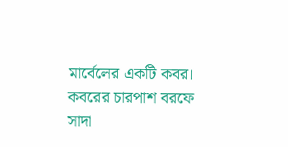মার্বেলের একটি কবর। কবরের চারপাশ বরফে সাদা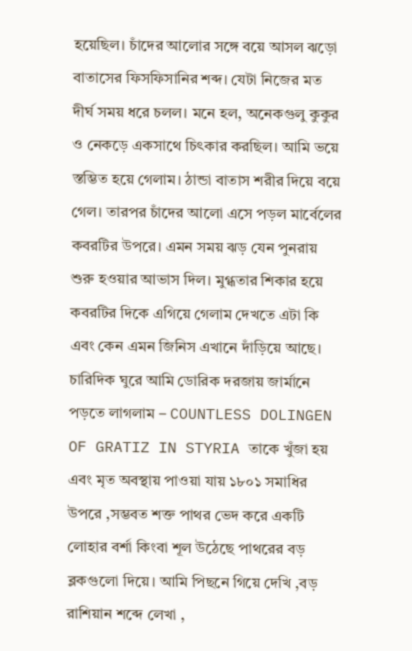হয়েছিল। চাঁদের আলোর সঙ্গে বয়ে আসল ঝড়ো বাতাসের ফিসফিসানির শব্দ। যেটা নিজের মত দীর্ঘ সময় ধরে চলল। মনে হল, অনেকগুলু কুকুর ও নেকড়ে একসাথে চিৎকার করছিল। আমি ভয়ে স্তম্ভিত হয়ে গেলাম। ঠান্ডা বাতাস শরীর দিয়ে বয়ে গেল। তারপর চাঁদের আলো এসে পড়ল মার্বেলের কবরটির উপরে। এমন সময় ঝড় যেন পুনরায় শুরু হওয়ার আভাস দিল। মুগ্ধতার শিকার হয়ে কবরটির দিকে এগিয়ে গেলাম দেখতে এটা কি এবং কেন এমন জিনিস এখানে দাঁড়িয়ে আছে। চারিদিক ঘুরে আমি ডোরিক দরজায় জার্মানে পড়তে লাগলাম – COUNTLESS DOLINGEN OF GRATIZ IN STYRIA তাকে খুঁজা হয় এবং মৃত অবস্থায় পাওয়া যায় ১৮০১ সমাধির উপরে ,সম্ভবত শক্ত পাথর ভেদ করে একটি লোহার বর্শা কিংবা শূল উঠেছে পাথরের বড় ব্লকগুলো দিয়ে। আমি পিছনে গিয়ে দেখি ,বড় রাশিয়ান শব্দে লেখা ,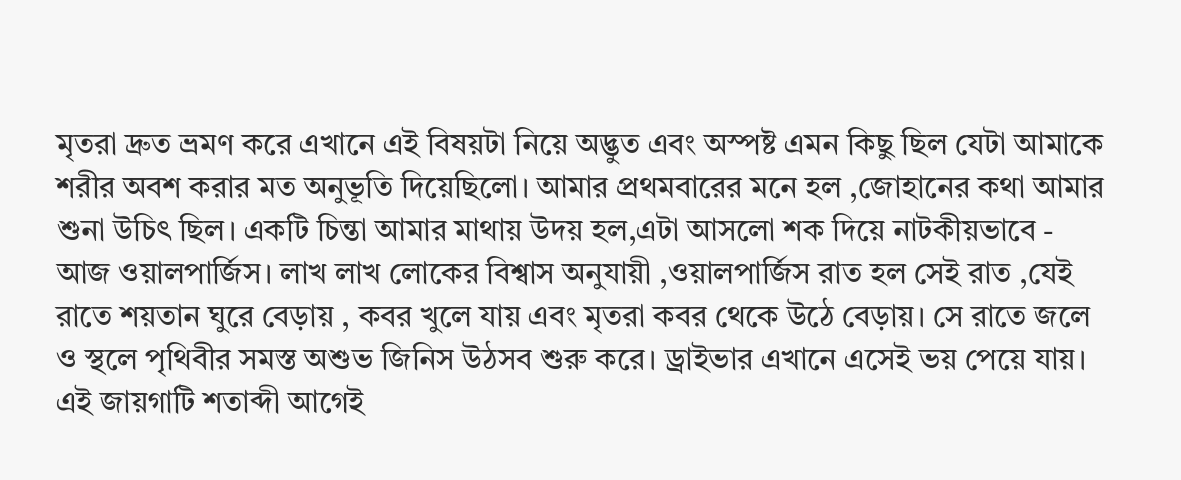মৃতরা দ্রুত ভ্রমণ করে এখানে এই বিষয়টা নিয়ে অদ্ভুত এবং অস্পষ্ট এমন কিছু ছিল যেটা আমাকে শরীর অবশ করার মত অনুভূতি দিয়েছিলো। আমার প্রথমবারের মনে হল ,জোহানের কথা আমার শুনা উচিৎ ছিল। একটি চিন্তা আমার মাথায় উদয় হল,এটা আসলো শক দিয়ে নাটকীয়ভাবে - আজ ওয়ালপার্জিস। লাখ লাখ লোকের বিশ্বাস অনুযায়ী ,ওয়ালপার্জিস রাত হল সেই রাত ,যেই রাতে শয়তান ঘুরে বেড়ায় , কবর খুলে যায় এবং মৃতরা কবর থেকে উঠে বেড়ায়। সে রাতে জলে ও স্থলে পৃথিবীর সমস্ত অশুভ জিনিস উঠসব শুরু করে। ড্রাইভার এখানে এসেই ভয় পেয়ে যায়। এই জায়গাটি শতাব্দী আগেই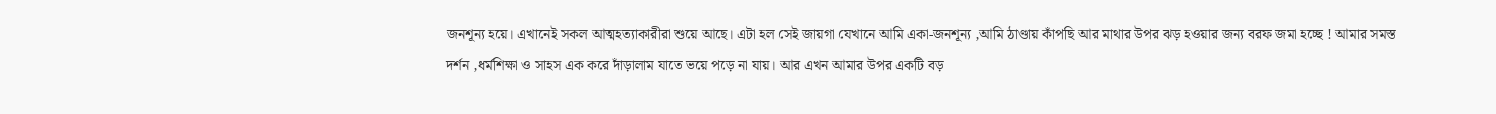জনশূন্য হয়ে। এখানেই সকল আত্মহত্যাকারীরা শুয়ে আছে। এটা হল সেই জায়গা যেখানে আমি একা-জনশূন্য ,আমি ঠাণ্ডায় কাঁপছি আর মাথার উপর ঝড় হওয়ার জন্য বরফ জমা হচ্ছে ! আমার সমস্ত দর্শন ,ধর্মশিক্ষা ও সাহস এক করে দাঁড়ালাম যাতে ভয়ে পড়ে না যায়। আর এখন আমার উপর একটি বড়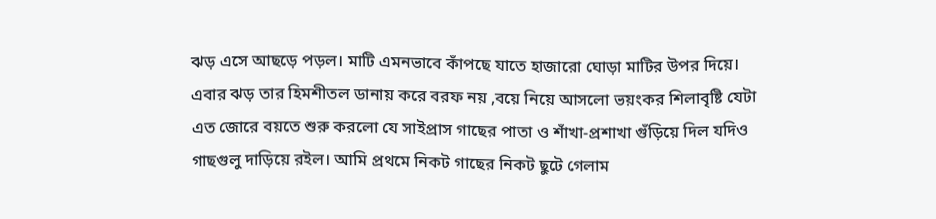ঝড় এসে আছড়ে পড়ল। মাটি এমনভাবে কাঁপছে যাতে হাজারো ঘোড়া মাটির উপর দিয়ে। এবার ঝড় তার হিমশীতল ডানায় করে বরফ নয় ,বয়ে নিয়ে আসলো ভয়ংকর শিলাবৃষ্টি যেটা এত জোরে বয়তে শুরু করলো যে সাইপ্রাস গাছের পাতা ও শাঁখা-প্রশাখা গুঁড়িয়ে দিল যদিও গাছগুলু দাড়িয়ে রইল। আমি প্রথমে নিকট গাছের নিকট ছুটে গেলাম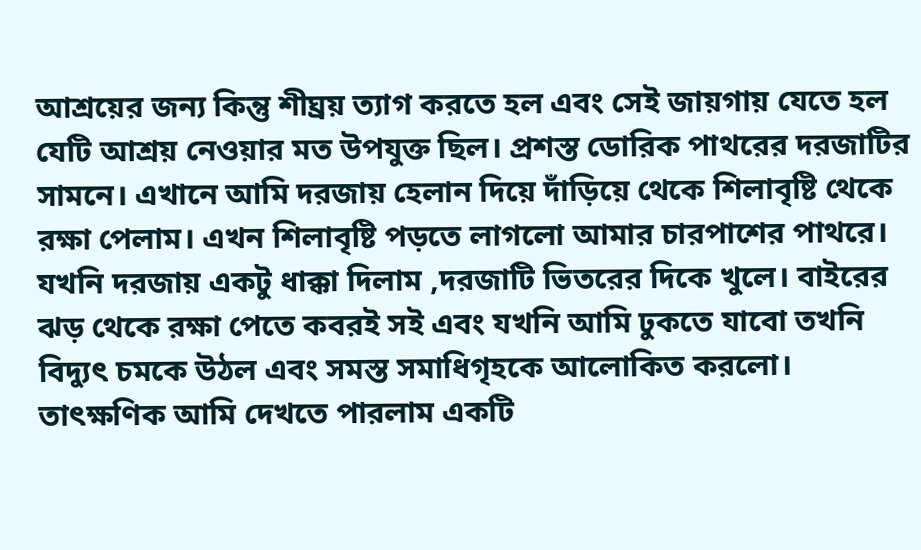আশ্রয়ের জন্য কিন্তু শীঘ্রয় ত্যাগ করতে হল এবং সেই জায়গায় যেতে হল যেটি আশ্রয় নেওয়ার মত উপযুক্ত ছিল। প্রশস্ত ডোরিক পাথরের দরজাটির সামনে। এখানে আমি দরজায় হেলান দিয়ে দাঁড়িয়ে থেকে শিলাবৃষ্টি থেকে রক্ষা পেলাম। এখন শিলাবৃষ্টি পড়তে লাগলো আমার চারপাশের পাথরে। যখনি দরজায় একটু ধাক্কা দিলাম ,দরজাটি ভিতরের দিকে খুলে। বাইরের ঝড় থেকে রক্ষা পেতে কবরই সই এবং যখনি আমি ঢুকতে যাবো তখনি বিদ্যুৎ চমকে উঠল এবং সমস্ত সমাধিগৃহকে আলোকিত করলো। তাৎক্ষণিক আমি দেখতে পারলাম একটি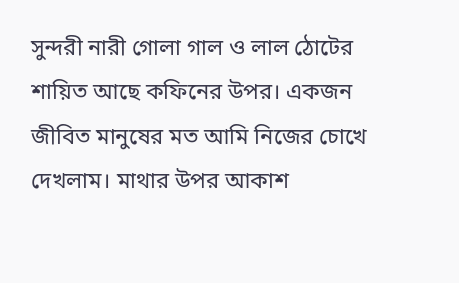সুন্দরী নারী গোলা গাল ও লাল ঠোটের শায়িত আছে কফিনের উপর। একজন জীবিত মানুষের মত আমি নিজের চোখে দেখলাম। মাথার উপর আকাশ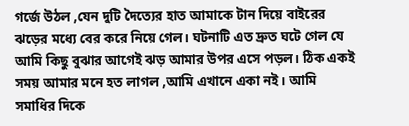গর্জে উঠল ,যেন দুটি দৈত্যের হাত আমাকে টান দিয়ে বাইরের ঝড়ের মধ্যে বের করে নিয়ে গেল। ঘটনাটি এত দ্রুত ঘটে গেল যে আমি কিছু বুঝার আগেই ঝড় আমার উপর এসে পড়ল। ঠিক একই সময় আমার মনে হত লাগল ,আমি এখানে একা নই। আমি সমাধির দিকে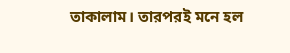তাকালাম। তারপরই মনে হল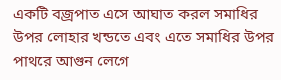একটি বজ্রপাত এসে আঘাত করল সমাধির উপর লোহার খন্ডতে এবং এতে সমাধির উপর পাথরে আগুন লেগে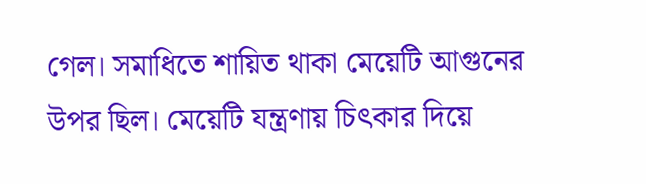গেল। সমাধিতে শায়িত থাকা মেয়েটি আগুনের উপর ছিল। মেয়েটি যন্ত্রণায় চিৎকার দিয়ে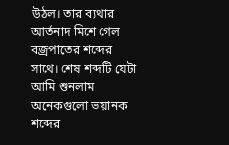উঠল। তার ব্যথার আর্তনাদ মিশে গেল বজ্রপাতের শব্দের সাথে। শেষ শব্দটি যেটা আমি শুনলাম অনেকগুলো ভয়ানক শব্দের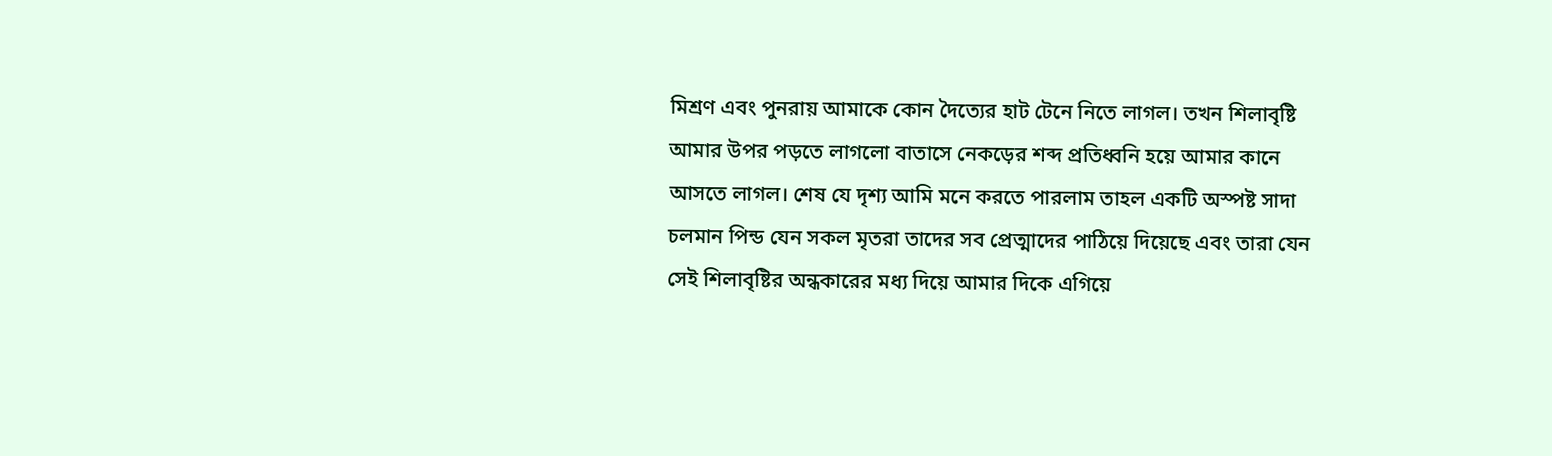মিশ্রণ এবং পুনরায় আমাকে কোন দৈত্যের হাট টেনে নিতে লাগল। তখন শিলাবৃষ্টি আমার উপর পড়তে লাগলো বাতাসে নেকড়ের শব্দ প্রতিধ্বনি হয়ে আমার কানে আসতে লাগল। শেষ যে দৃশ্য আমি মনে করতে পারলাম তাহল একটি অস্পষ্ট সাদা চলমান পিন্ড যেন সকল মৃতরা তাদের সব প্রেত্মাদের পাঠিয়ে দিয়েছে এবং তারা যেন সেই শিলাবৃষ্টির অন্ধকারের মধ্য দিয়ে আমার দিকে এগিয়ে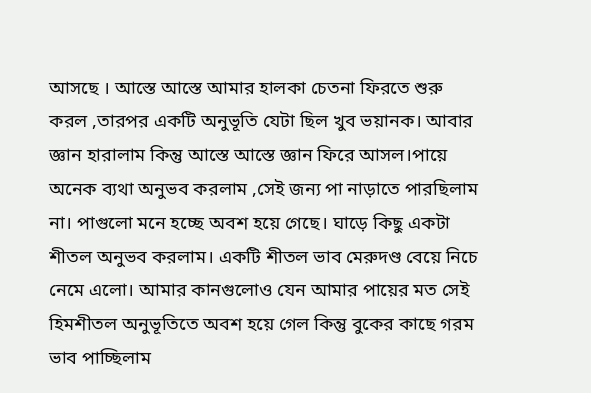আসছে । আস্তে আস্তে আমার হালকা চেতনা ফিরতে শুরু করল ,তারপর একটি অনুভূতি যেটা ছিল খুব ভয়ানক। আবার জ্ঞান হারালাম কিন্তু আস্তে আস্তে জ্ঞান ফিরে আসল।পায়ে অনেক ব্যথা অনুভব করলাম ,সেই জন্য পা নাড়াতে পারছিলাম না। পাগুলো মনে হচ্ছে অবশ হয়ে গেছে। ঘাড়ে কিছু একটা শীতল অনুভব করলাম। একটি শীতল ভাব মেরুদণ্ড বেয়ে নিচে নেমে এলো। আমার কানগুলোও যেন আমার পায়ের মত সেই হিমশীতল অনুভূতিতে অবশ হয়ে গেল কিন্তু বুকের কাছে গরম ভাব পাচ্ছিলাম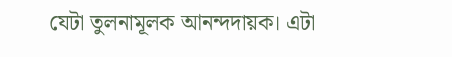যেটা তুলনামূলক আনন্দদায়ক। এটা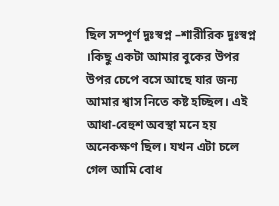ছিল সম্পূর্ণ দুঃস্বপ্ন –শারীরিক দুঃস্বপ্ন ।কিছু একটা আমার বুকের উপর উপর চেপে বসে আছে যার জন্য আমার শ্বাস নিতে কষ্ট হচ্ছিল। এই আধা-বেহুশ অবস্থা মনে হয় অনেকক্ষণ ছিল। যখন এটা চলে গেল আমি বোধ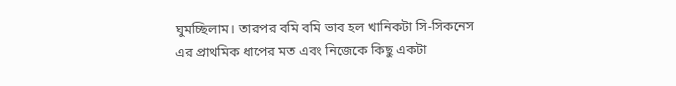ঘুমচ্ছিলাম। তারপর বমি বমি ভাব হল খানিকটা সি-সিকনেস এর প্রাথমিক ধাপের মত এবং নিজেকে কিছু একটা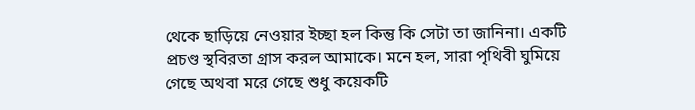থেকে ছাড়িয়ে নেওয়ার ইচ্ছা হল কিন্তু কি সেটা তা জানিনা। একটি প্রচণ্ড স্থবিরতা গ্রাস করল আমাকে। মনে হল, সারা পৃথিবী ঘুমিয়ে গেছে অথবা মরে গেছে শুধু কয়েকটি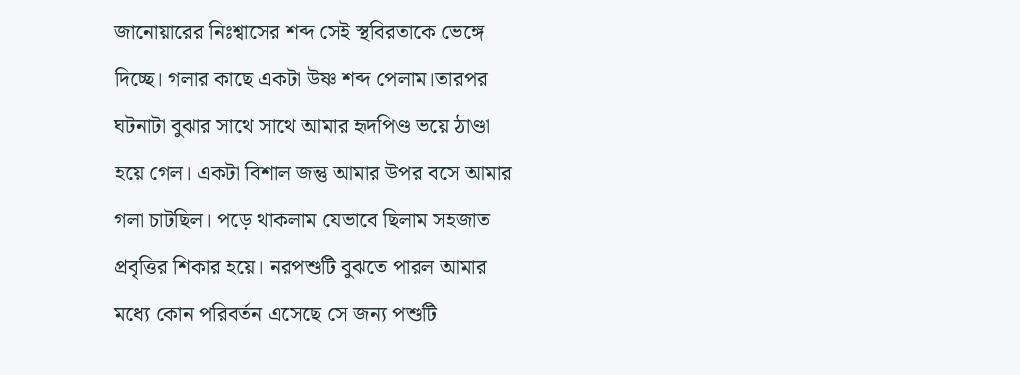জানোয়ারের নিঃশ্বাসের শব্দ সেই স্থবিরতাকে ভেঙ্গে দিচ্ছে। গলার কাছে একটা উষ্ণ শব্দ পেলাম।তারপর ঘটনাটা বুঝার সাথে সাথে আমার হৃদপিণ্ড ভয়ে ঠাণ্ডা হয়ে গেল। একটা বিশাল জন্তু আমার উপর বসে আমার গলা চাটছিল। পড়ে থাকলাম যেভাবে ছিলাম সহজাত প্রবৃত্তির শিকার হয়ে। নরপশুটি বুঝতে পারল আমার মধ্যে কোন পরিবর্তন এসেছে সে জন্য পশুটি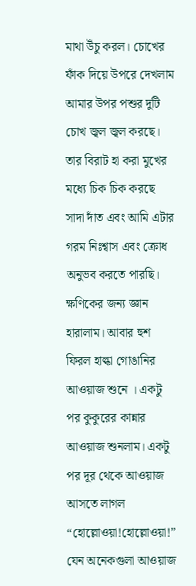মাথা উঁচু করল। চোখের ফাঁক দিয়ে উপরে দেখলাম আমার উপর পশুর দুটি চোখ জ্বল জ্বল করছে। তার বিরাট হা করা মুখের মধ্যে চিক চিক করছে সাদা দাঁত এবং আমি এটার গরম নিঃশ্বাস এবং ক্রোধ অনুভব করতে পারছি। ক্ষণিকের জন্য জ্ঞান হারালাম। আবার হুশ ফিরল হাল্কা গোঙানির আওয়াজ শুনে । একটু পর কুকুরের কান্নার আওয়াজ শুনলাম। একটু পর দূর থেকে আওয়াজ আসতে লাগল “হোল্লোওয়া!হোল্লোওয়া!” যেন অনেকগুলা আওয়াজ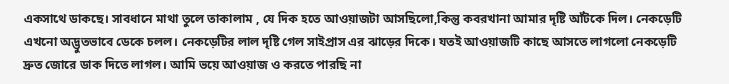একসাথে ডাকছে। সাবধানে মাথা তুলে তাকালাম , যে দিক হতে আওয়াজটা আসছিলো,কিন্তু কবরখানা আমার দৃষ্টি আঁটকে দিল। নেকড়েটি এখনো অদ্ভুতভাবে ডেকে চলল। নেকড়েটির লাল দৃষ্টি গেল সাইপ্রাস এর ঝাড়ের দিকে। যতই আওয়াজটি কাছে আসতে লাগলো নেকড়েটি দ্রুত জোরে ডাক দিতে লাগল। আমি ভয়ে আওয়াজ ও করতে পারছি না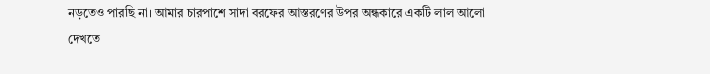নড়তেও পারছি না। আমার চারপাশে সাদা বরফের আস্তরণের উপর অন্ধকারে একটি লাল আলো দেখতে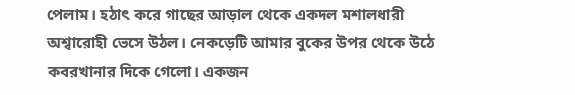পেলাম। হঠাৎ করে গাছের আড়াল থেকে একদল মশালধারী অশ্বারোহী ভেসে উঠল। নেকড়েটি আমার বুকের উপর থেকে উঠে কবরখানার দিকে গেলো। একজন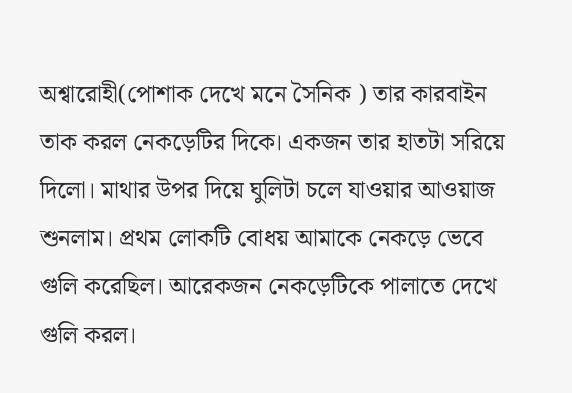অশ্বারোহী(পোশাক দেখে মনে সৈনিক ) তার কারবাইন তাক করল নেকড়েটির দিকে। একজন তার হাতটা সরিয়ে দিলো। মাথার উপর দিয়ে ঘুলিটা চলে যাওয়ার আওয়াজ শুনলাম। প্রথম লোকটি বোধয় আমাকে নেকড়ে ভেবে গুলি করেছিল। আরেকজন নেকড়েটিকে পালাতে দেখে গুলি করল।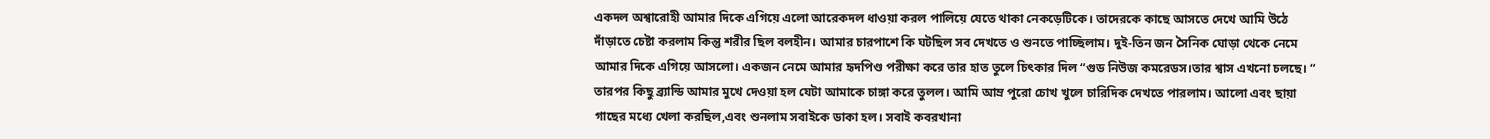একদল অশ্বারোহী আমার দিকে এগিয়ে এলো আরেকদল ধাওয়া করল পালিয়ে যেতে থাকা নেকড়েটিকে। তাদেরকে কাছে আসতে দেখে আমি উঠে দাঁড়াতে চেষ্টা করলাম কিন্তু শরীর ছিল বলহীন। আমার চারপাশে কি ঘটছিল সব দেখতে ও শুনতে পাচ্ছিলাম। দুই-তিন জন সৈনিক ঘোড়া থেকে নেমে আমার দিকে এগিয়ে আসলো। একজন নেমে আমার হৃদপিণ্ড পরীক্ষা করে তার হাত তুলে চিৎকার দিল “গুড নিউজ কমরেডস।তার শ্বাস এখনো চলছে। “ তারপর কিছু ব্র্যান্ডি আমার মুখে দেওয়া হল যেটা আমাকে চাঙ্গা করে তুলল। আমি আম্র পুরো চোখ খুলে চারিদিক দেখতে পারলাম। আলো এবং ছায়া গাছের মধ্যে খেলা করছিল,এবং শুনলাম সবাইকে ডাকা হল। সবাই কবরখানা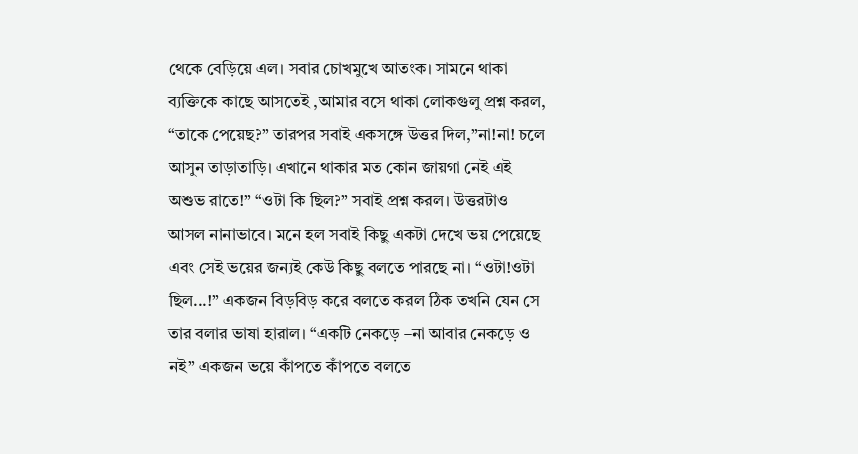থেকে বেড়িয়ে এল। সবার চোখমুখে আতংক। সামনে থাকা ব্যক্তিকে কাছে আসতেই ,আমার বসে থাকা লোকগুলু প্রশ্ন করল, “তাকে পেয়েছ?” তারপর সবাই একসঙ্গে উত্তর দিল,”না!না! চলে আসুন তাড়াতাড়ি। এখানে থাকার মত কোন জায়গা নেই এই অশুভ রাতে!” “ওটা কি ছিল?” সবাই প্রশ্ন করল। উত্তরটাও আসল নানাভাবে। মনে হল সবাই কিছু একটা দেখে ভয় পেয়েছে এবং সেই ভয়ের জন্যই কেউ কিছু বলতে পারছে না। “ওটা!ওটা ছিল...!” একজন বিড়বিড় করে বলতে করল ঠিক তখনি যেন সে তার বলার ভাষা হারাল। “একটি নেকড়ে –না আবার নেকড়ে ও নই” একজন ভয়ে কাঁপতে কাঁপতে বলতে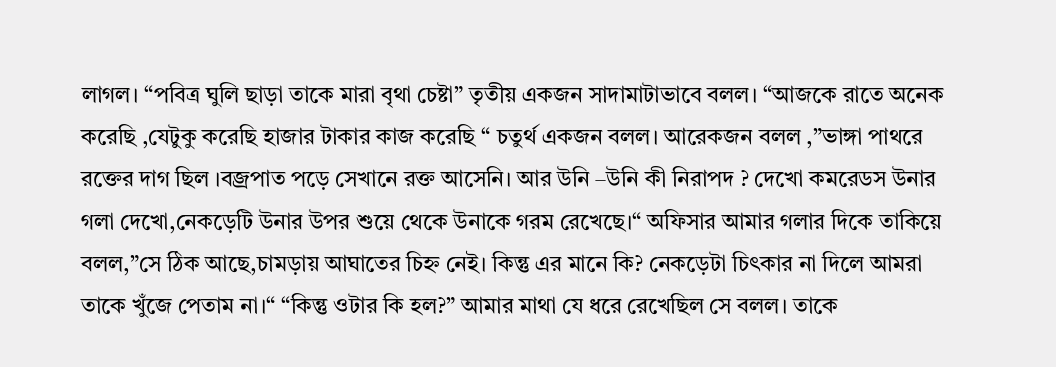লাগল। “পবিত্র ঘুলি ছাড়া তাকে মারা বৃথা চেষ্টা” তৃতীয় একজন সাদামাটাভাবে বলল। “আজকে রাতে অনেক করেছি ,যেটুকু করেছি হাজার টাকার কাজ করেছি “ চতুর্থ একজন বলল। আরেকজন বলল ,”ভাঙ্গা পাথরে রক্তের দাগ ছিল ।বজ্রপাত পড়ে সেখানে রক্ত আসেনি। আর উনি –উনি কী নিরাপদ ? দেখো কমরেডস উনার গলা দেখো,নেকড়েটি উনার উপর শুয়ে থেকে উনাকে গরম রেখেছে।“ অফিসার আমার গলার দিকে তাকিয়ে বলল,”সে ঠিক আছে,চামড়ায় আঘাতের চিহ্ন নেই। কিন্তু এর মানে কি? নেকড়েটা চিৎকার না দিলে আমরা তাকে খুঁজে পেতাম না।“ “কিন্তু ওটার কি হল?” আমার মাথা যে ধরে রেখেছিল সে বলল। তাকে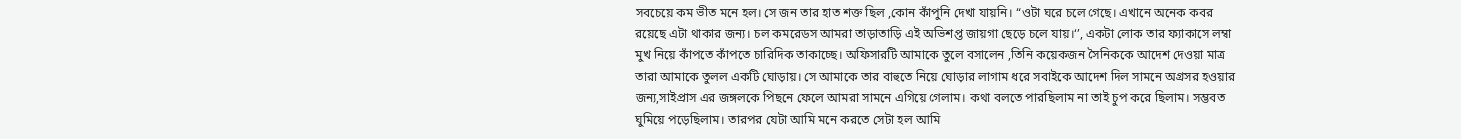সবচেয়ে কম ভীত মনে হল। সে জন তার হাত শক্ত ছিল ,কোন কাঁপুনি দেখা যায়নি। “ওটা ঘরে চলে গেছে। এখানে অনেক কবর রয়েছে এটা থাকার জন্য। চল কমরেডস আমরা তাড়াতাড়ি এই অভিশপ্ত জায়গা ছেড়ে চলে যায়।‘’, একটা লোক তার ফ্যাকাসে লম্বা মুখ নিয়ে কাঁপতে কাঁপতে চারিদিক তাকাচ্ছে। অফিসারটি আমাকে তুলে বসালেন ,তিনি কয়েকজন সৈনিককে আদেশ দেওয়া মাত্র তারা আমাকে তুলল একটি ঘোড়ায়। সে আমাকে তার বাহুতে নিয়ে ঘোড়ার লাগাম ধরে সবাইকে আদেশ দিল সামনে অগ্রসর হওয়ার জন্য,সাইপ্রাস এর জঙ্গলকে পিছনে ফেলে আমরা সামনে এগিয়ে গেলাম। কথা বলতে পারছিলাম না তাই চুপ করে ছিলাম। সম্ভবত ঘুমিয়ে পড়েছিলাম। তারপর যেটা আমি মনে করতে সেটা হল আমি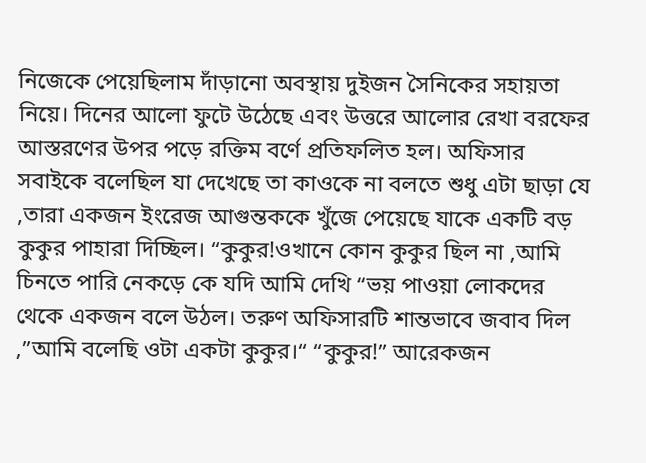নিজেকে পেয়েছিলাম দাঁড়ানো অবস্থায় দুইজন সৈনিকের সহায়তা নিয়ে। দিনের আলো ফুটে উঠেছে এবং উত্তরে আলোর রেখা বরফের আস্তরণের উপর পড়ে রক্তিম বর্ণে প্রতিফলিত হল। অফিসার সবাইকে বলেছিল যা দেখেছে তা কাওকে না বলতে শুধু এটা ছাড়া যে ,তারা একজন ইংরেজ আগুন্তককে খুঁজে পেয়েছে যাকে একটি বড় কুকুর পাহারা দিচ্ছিল। “কুকুর!ওখানে কোন কুকুর ছিল না ,আমি চিনতে পারি নেকড়ে কে যদি আমি দেখি “ভয় পাওয়া লোকদের থেকে একজন বলে উঠল। তরুণ অফিসারটি শান্তভাবে জবাব দিল ,”আমি বলেছি ওটা একটা কুকুর।“ “কুকুর!” আরেকজন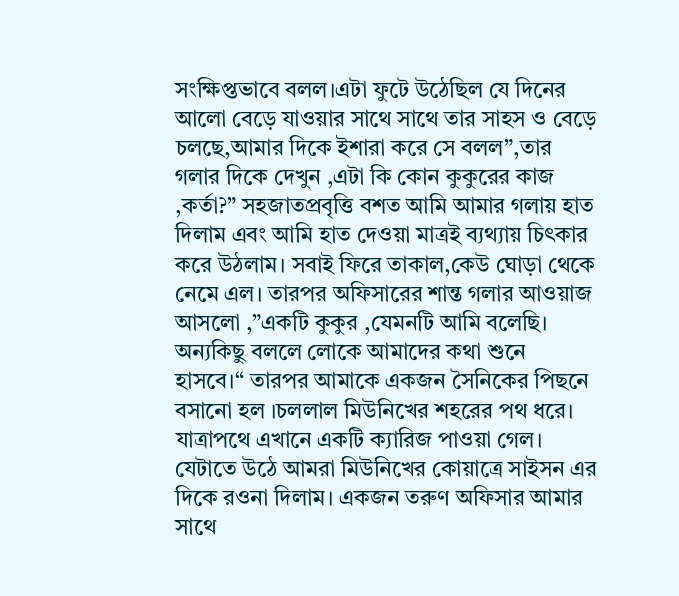সংক্ষিপ্তভাবে বলল।এটা ফুটে উঠেছিল যে দিনের আলো বেড়ে যাওয়ার সাথে সাথে তার সাহস ও বেড়ে চলছে,আমার দিকে ইশারা করে সে বলল”,তার গলার দিকে দেখুন ,এটা কি কোন কুকুরের কাজ ,কর্তা?” সহজাতপ্রবৃত্তি বশত আমি আমার গলায় হাত দিলাম এবং আমি হাত দেওয়া মাত্রই ব্যথ্যায় চিৎকার করে উঠলাম। সবাই ফিরে তাকাল,কেউ ঘোড়া থেকে নেমে এল। তারপর অফিসারের শান্ত গলার আওয়াজ আসলো ,”একটি কুকুর ,যেমনটি আমি বলেছি। অন্যকিছু বললে লোকে আমাদের কথা শুনে হাসবে।“ তারপর আমাকে একজন সৈনিকের পিছনে বসানো হল ।চললাল মিউনিখের শহরের পথ ধরে। যাত্রাপথে এখানে একটি ক্যারিজ পাওয়া গেল। যেটাতে উঠে আমরা মিউনিখের কোয়াত্রে সাইসন এর দিকে রওনা দিলাম। একজন তরুণ অফিসার আমার সাথে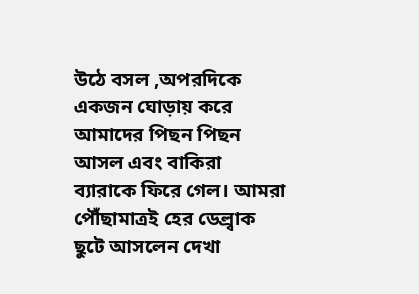উঠে বসল ,অপরদিকে একজন ঘোড়ায় করে আমাদের পিছন পিছন আসল এবং বাকিরা ব্যারাকে ফিরে গেল। আমরা পৌঁছামাত্রই হের ডেল্ব্রাক ছুটে আসলেন দেখা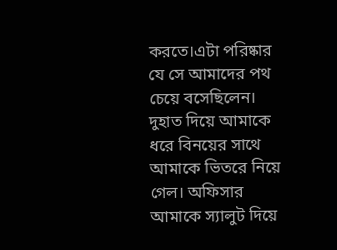করতে।এটা পরিষ্কার যে সে আমাদের পথ চেয়ে বসেছিলেন। দুহাত দিয়ে আমাকে ধরে বিনয়ের সাথে আমাকে ভিতরে নিয়ে গেল। অফিসার আমাকে স্যালুট দিয়ে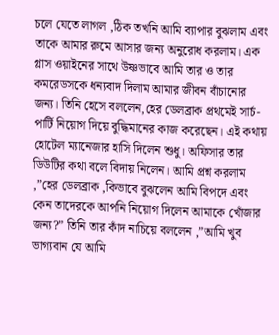চলে যেতে লাগল ,ঠিক তখনি আমি ব্যাপার বুঝলাম এবং তাকে আমার রুমে আসার জন্য অনুরোধ করলাম। এক গ্লাস ওয়াইনের সাথে উষ্ণভাবে আমি তার ও তার কমরেডসকে ধন্যবাদ দিলাম আমার জীবন বাঁচানোর জন্য। তিনি হেসে বললেন,হের ডেলব্রাক প্রথমেই সার্চ-পার্টি নিয়োগ দিয়ে বুদ্ধিমানের কাজ করেছেন। এই কথায় হোটেল ম্যানেজার হাসি দিলেন শুধু। অফিসার তার ডিউটির কথা বলে বিদায় নিলেন। আমি প্রশ্ন করলাম ,”হের ডেলব্রাক ,কিভাবে বুঝলেন আমি বিপদে এবং কেন তাদেরকে আপনি নিয়োগ দিলেন আমাকে খোঁজার জন্য?” তিনি তার কাঁদ নাচিয়ে বললেন ,”আমি খুব ভাগ্যবান যে আমি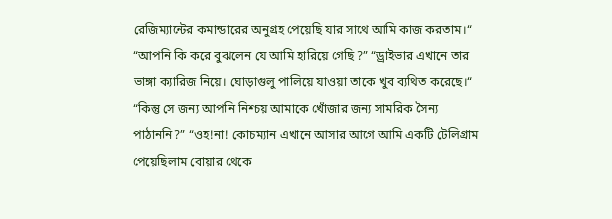রেজিম্যান্টের কমান্ডারের অনুগ্রহ পেয়েছি যার সাথে আমি কাজ করতাম।“ “আপনি কি করে বুঝলেন যে আমি হারিয়ে গেছি ?” “ড্রাইভার এখানে তার ভাঙ্গা ক্যারিজ নিয়ে। ঘোড়াগুলু পালিয়ে যাওয়া তাকে খুব ব্যথিত করেছে।“ “কিন্তু সে জন্য আপনি নিশ্চয় আমাকে খোঁজার জন্য সামরিক সৈন্য পাঠাননি?” “ওহ!না! কোচম্যান এখানে আসার আগে আমি একটি টেলিগ্রাম পেয়েছিলাম বোয়ার থেকে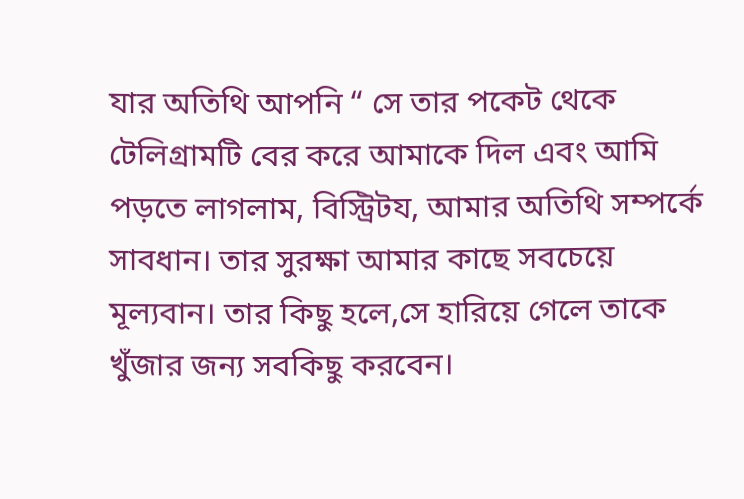যার অতিথি আপনি “ সে তার পকেট থেকে টেলিগ্রামটি বের করে আমাকে দিল এবং আমি পড়তে লাগলাম, বিস্ট্রিটয, আমার অতিথি সম্পর্কে সাবধান। তার সুরক্ষা আমার কাছে সবচেয়ে মূল্যবান। তার কিছু হলে,সে হারিয়ে গেলে তাকে খুঁজার জন্য সবকিছু করবেন।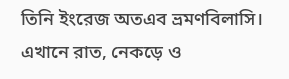তিনি ইংরেজ অতএব ভ্রমণবিলাসি। এখানে রাত, নেকড়ে ও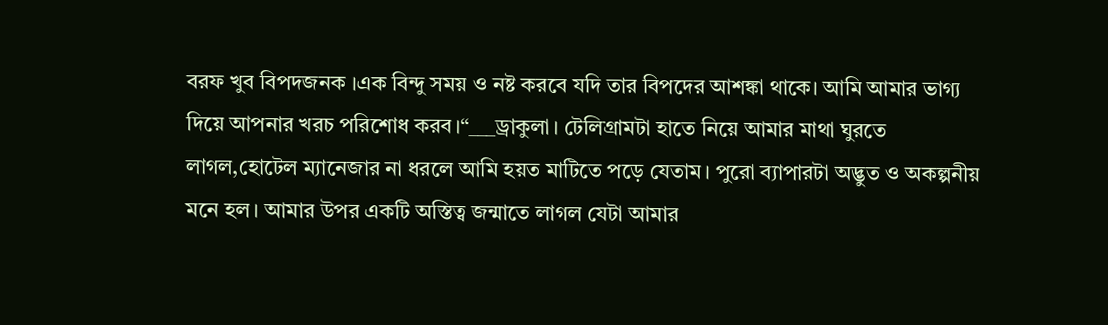বরফ খুব বিপদজনক ।এক বিন্দু সময় ও নষ্ট করবে যদি তার বিপদের আশঙ্কা থাকে। আমি আমার ভাগ্য দিয়ে আপনার খরচ পরিশোধ করব।“___ড্রাকুলা। টেলিগ্রামটা হাতে নিয়ে আমার মাথা ঘুরতে লাগল,হোটেল ম্যানেজার না ধরলে আমি হয়ত মাটিতে পড়ে যেতাম। পুরো ব্যাপারটা অদ্ভুত ও অকল্পনীয় মনে হল। আমার উপর একটি অস্তিত্ব জন্মাতে লাগল যেটা আমার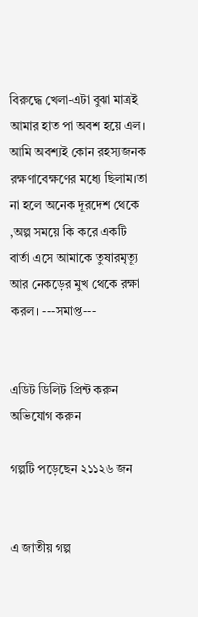বিরুদ্ধে খেলা-এটা বুঝা মাত্রই আমার হাত পা অবশ হয়ে এল। আমি অবশ্যই কোন রহস্যজনক রক্ষণাবেক্ষণের মধ্যে ছিলাম।তা না হলে অনেক দূরদেশ থেকে ,অল্প সময়ে কি করে একটি বার্তা এসে আমাকে তুষারমৃত্যূ আর নেকড়ের মুখ থেকে রক্ষা করল। ---সমাপ্ত---


এডিট ডিলিট প্রিন্ট করুন  অভিযোগ করুন

গল্পটি পড়েছেন ২১১২৬ জন


এ জাতীয় গল্প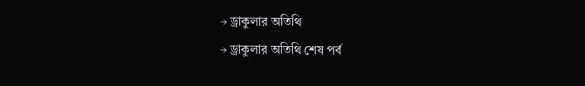→ ড্রাকুলার অতিথি
→ ড্রাকুলার অতিথি শেষ পর্ব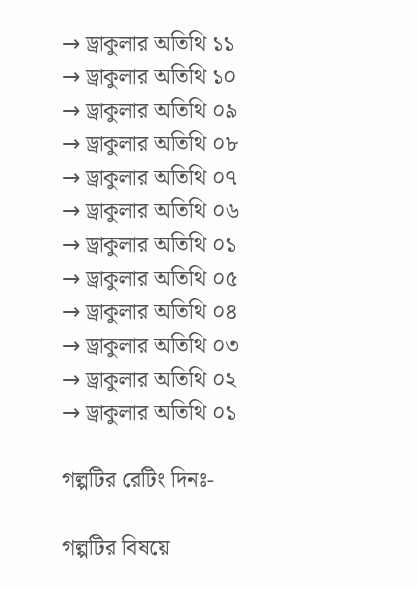→ ড্রাকুলার অতিথি ১১
→ ড্রাকুলার অতিথি ১০
→ ড্রাকুলার অতিথি ০৯
→ ড্রাকুলার অতিথি ০৮
→ ড্রাকুলার অতিথি ০৭
→ ড্রাকুলার অতিথি ০৬
→ ড্রাকুলার অতিথি ০১
→ ড্রাকুলার অতিথি ০৫
→ ড্রাকুলার অতিথি ০৪
→ ড্রাকুলার অতিথি ০৩
→ ড্রাকুলার অতিথি ০২
→ ড্রাকুলার অতিথি ০১

গল্পটির রেটিং দিনঃ-

গল্পটির বিষয়ে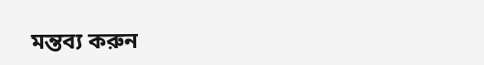মন্তব্য করুন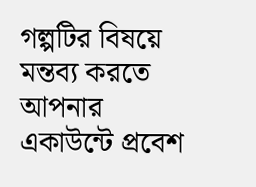গল্পটির বিষয়ে মন্তব্য করতে আপনার একাউন্টে প্রবেশ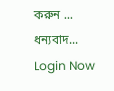করুন ... ধন্যবাদ... Login Now